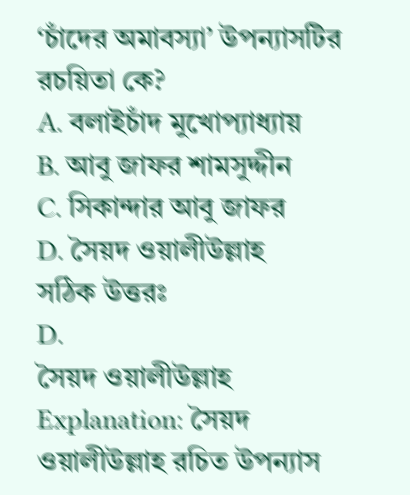‘চাঁদের অমাবস্যা’ উপন্যাসটির রচয়িতা কে?
A. বলাইচাঁদ মুখোপ্যাধ্যায়
B. আবু জাফর শামসুদ্দীন
C. সিকান্দার আবু জাফর
D. সৈয়দ ওয়ালীউল্লাহ
সঠিক উত্তরঃ
D.
সৈয়দ ওয়ালীউল্লাহ
Explanation: সৈয়দ ওয়ালীউল্লাহ রচিত উপন্যাস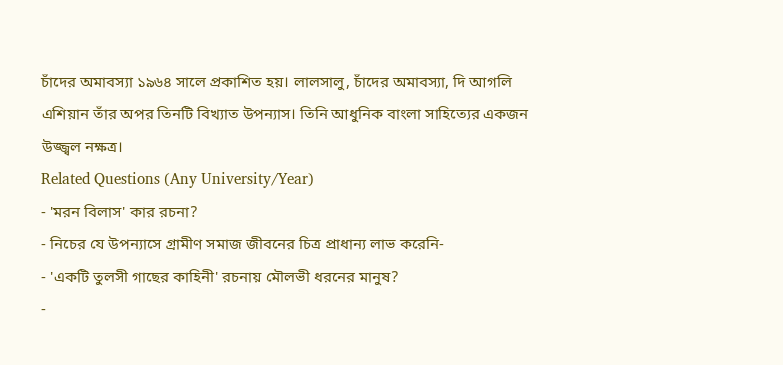চাঁদের অমাবস্যা ১৯৬৪ সালে প্রকাশিত হয়। লালসালু, চাঁদের অমাবস্যা, দি আগলি এশিয়ান তাঁর অপর তিনটি বিখ্যাত উপন্যাস। তিনি আধুনিক বাংলা সাহিত্যের একজন উজ্জ্বল নক্ষত্র।
Related Questions (Any University/Year)
- 'মরন বিলাস' কার রচনা?
- নিচের যে উপন্যাসে গ্রামীণ সমাজ জীবনের চিত্র প্রাধান্য লাভ করেনি-
- 'একটি তুলসী গাছের কাহিনী' রচনায় মৌলভী ধরনের মানুষ?
-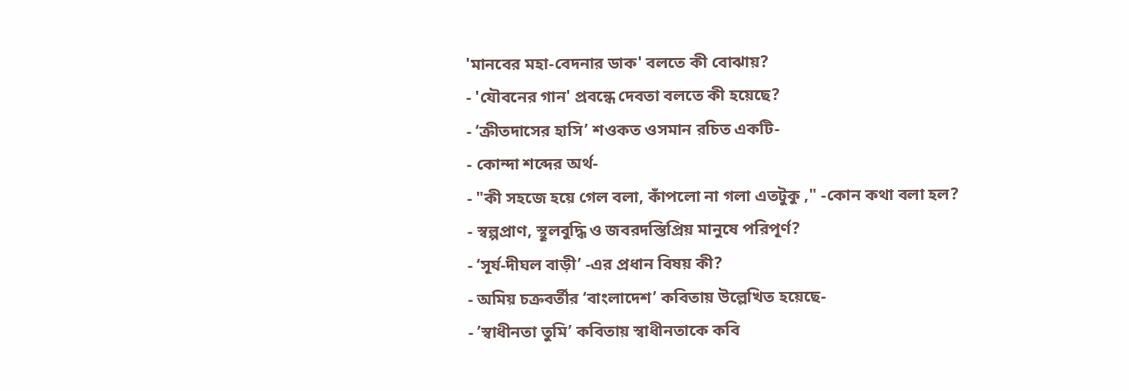'মানবের মহা-বেদনার ডাক' বলতে কী বোঝায়?
- 'যৌবনের গান' প্রবন্ধে দেবতা বলতে কী হয়েছে?
- ‘ক্রীতদাসের হাসি’ শওকত ওসমান রচিত একটি-
- কোন্দা শব্দের অর্থ-
- "কী সহজে হয়ে গেল বলা, কাঁপলো না গলা এতটুকু ," -কোন কথা বলা হল?
- স্বল্পপ্রাণ, স্থূলবুদ্ধি ও জবরদস্তিপ্রিয় মানুষে পরিপূর্ণ?
- ‘সূর্য-দীঘল বাড়ী’ -এর প্রধান বিষয় কী?
- অমিয় চক্রবর্তীর ‘বাংলাদেশ’ কবিতায় উল্লেখিত হয়েছে-
- ’স্বাধীনতা তুমি’ কবিতায় স্বাধীনতাকে কবি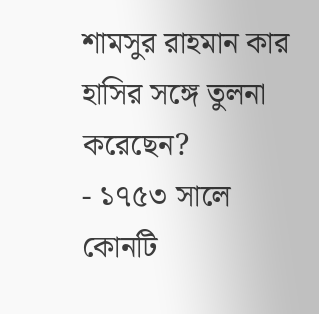শামসুর রাহমান কার হাসির সঙ্গে তুলনা করেছেন?
- ১৭৫৩ সালে কোনটি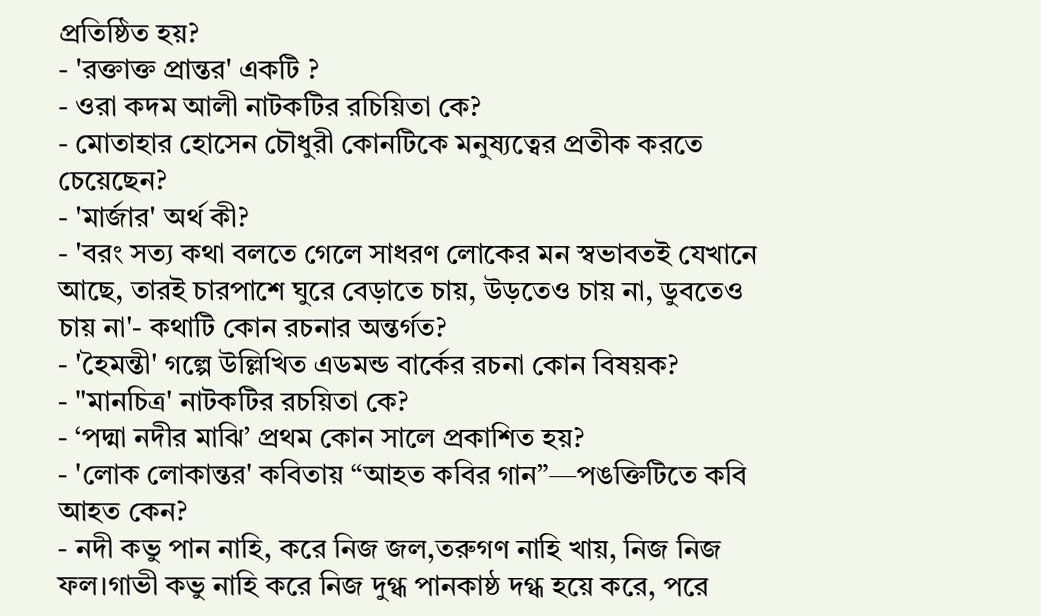প্রতিষ্ঠিত হয়?
- 'রক্তাক্ত প্রান্তর' একটি ?
- ওরা কদম আলী নাটকটির রচিয়িতা কে?
- মোতাহার হোসেন চৌধুরী কোনটিকে মনুষ্যত্বের প্রতীক করতে চেয়েছেন?
- 'মার্জার' অর্থ কী?
- 'বরং সত্য কথা বলতে গেলে সাধরণ লোকের মন স্বভাবতই যেখানে আছে, তারই চারপাশে ঘুরে বেড়াতে চায়, উড়তেও চায় না, ডুবতেও চায় না'- কথাটি কোন রচনার অন্তর্গত?
- 'হৈমন্তী' গল্পে উল্লিখিত এডমন্ড বার্কের রচনা কোন বিষয়ক?
- "মানচিত্র' নাটকটির রচয়িতা কে?
- ‘পদ্মা নদীর মাঝি’ প্রথম কোন সালে প্রকাশিত হয়?
- 'লোক লোকান্তর' কবিতায় “আহত কবির গান”—পঙক্তিটিতে কবি আহত কেন?
- নদী কভু পান নাহি, করে নিজ জল,তরুগণ নাহি খায়, নিজ নিজ ফল।গাভী কভু নাহি করে নিজ দুগ্ধ পানকাষ্ঠ দগ্ধ হয়ে করে, পরে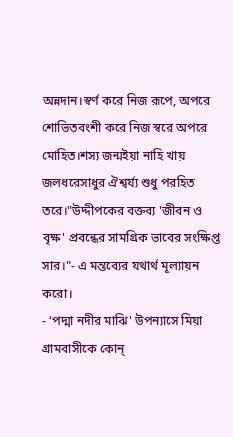অন্নদান।স্বর্ণ করে নিজ রূপে, অপরে শোভিতবংশী করে নিজ স্বরে অপরে মোহিত।শস্য জন্মইয়া নাহি খায় জলধরেসাধুর ঐশ্বর্য্য শুধু পরহিত তরে।"উদ্দীপকের বক্তব্য 'জীবন ও বৃক্ষ' প্রবন্ধের সামগ্রিক ভাবের সংক্ষিপ্ত সার।"- এ মন্তব্যের যথার্থ মূল্যায়ন করো।
- ‘পদ্মা নদীর মাঝি' উপন্যাসে মিয়া গ্রামবাসীকে কোন্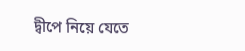দ্বীপে নিয়ে যেতে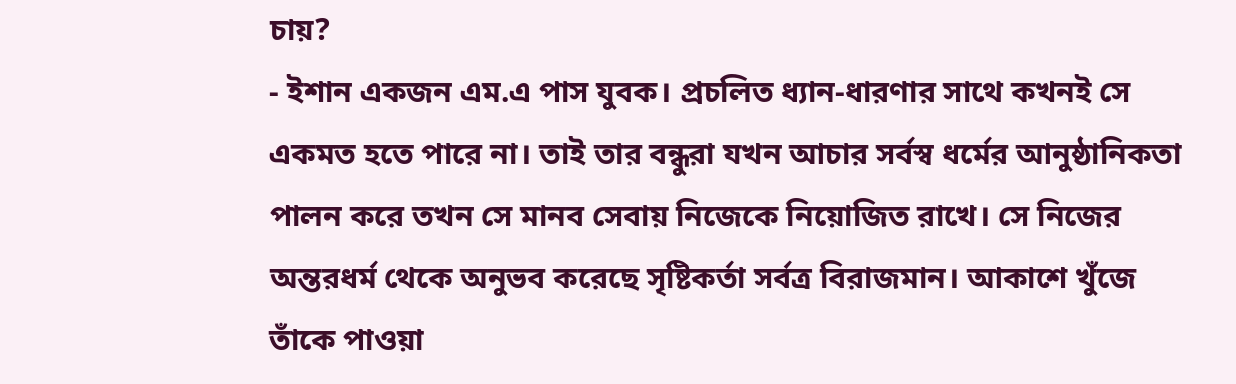চায়?
- ইশান একজন এম.এ পাস যুবক। প্রচলিত ধ্যান-ধারণার সাথে কখনই সে একমত হতে পারে না। তাই তার বন্ধুরা যখন আচার সর্বস্ব ধর্মের আনুষ্ঠানিকতা পালন করে তখন সে মানব সেবায় নিজেকে নিয়োজিত রাখে। সে নিজের অন্তরধর্ম থেকে অনুভব করেছে সৃষ্টিকর্তা সর্বত্র বিরাজমান। আকাশে খুঁজে তাঁকে পাওয়া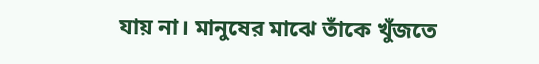যায় না। মানুষের মাঝে তাঁকে খুঁজতে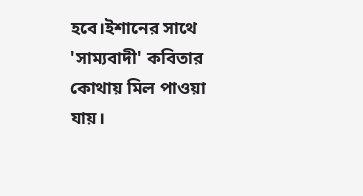হবে।ইশানের সাথে 'সাম্যবাদী' কবিতার কোথায় মিল পাওয়া যায়।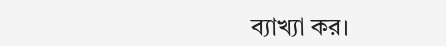ব্যাখ্যা কর।